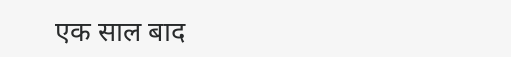एक साल बाद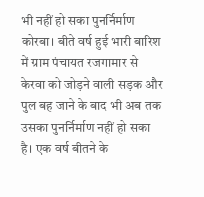भी नहीं हो सका पुनर्निर्माण
कोरबा। बीते वर्ष हुई भारी बारिश में ग्राम पंचायत रजगामार से केरवा को जोड़ने वाली सड़क और पुल बह जाने के बाद भी अब तक उसका पुनर्निर्माण नहीं हो सका है। एक वर्ष बीतने के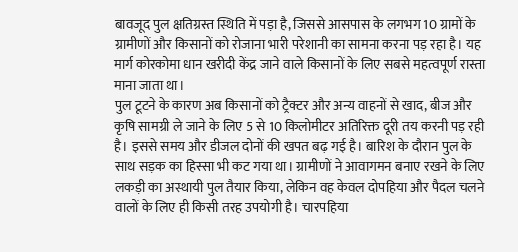बावजूद पुल क्षतिग्रस्त स्थिति में पड़ा है, जिससे आसपास के लगभग 10 ग्रामों के ग्रामीणों और किसानों को रोजाना भारी परेशानी का सामना करना पड़ रहा है। यह मार्ग कोरकोमा धान खरीदी केंद्र जाने वाले किसानों के लिए सबसे महत्वपूर्ण रास्ता माना जाता था।
पुल टूटने के कारण अब किसानों को ट्रैक्टर और अन्य वाहनों से खाद, बीज और कृषि सामग्री ले जाने के लिए 5 से 10 किलोमीटर अतिरिक्त दूरी तय करनी पड़ रही है। इससे समय और डीजल दोनों की खपत बढ़ गई है। बारिश के दौरान पुल के साथ सड़क का हिस्सा भी कट गया था। ग्रामीणों ने आवागमन बनाए रखने के लिए लकड़ी का अस्थायी पुल तैयार किया, लेकिन वह केवल दोपहिया और पैदल चलने वालों के लिए ही किसी तरह उपयोगी है। चारपहिया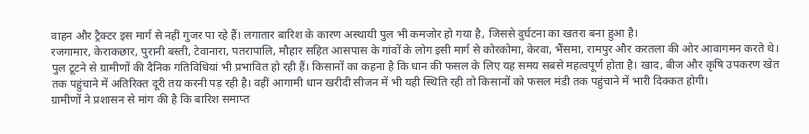वाहन और ट्रैक्टर इस मार्ग से नहीं गुजर पा रहे हैं। लगातार बारिश के कारण अस्थायी पुल भी कमजोर हो गया है, जिससे दुर्घटना का खतरा बना हुआ है।
रजगामार, केराकछार, पुरानी बस्ती, टेवानारा, पतरापालि, मौहार सहित आसपास के गांवों के लोग इसी मार्ग से कोरकोमा, केरवा, भैंसमा, रामपुर और करतला की ओर आवागमन करते थे। पुल टूटने से ग्रामीणों की दैनिक गतिविधियां भी प्रभावित हो रही हैं। किसानों का कहना है कि धान की फसल के लिए यह समय सबसे महत्वपूर्ण होता है। खाद, बीज और कृषि उपकरण खेत तक पहुंचाने में अतिरिक्त दूरी तय करनी पड़ रही है। वहीं आगामी धान खरीदी सीजन में भी यही स्थिति रही तो किसानों को फसल मंडी तक पहुंचाने में भारी दिक्कत होगी।
ग्रामीणों ने प्रशासन से मांग की है कि बारिश समाप्त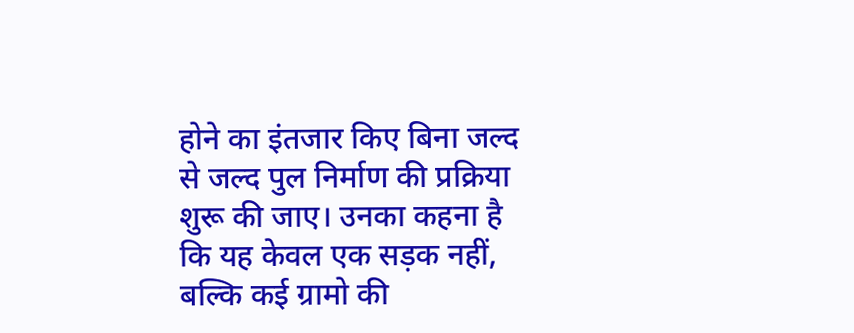होने का इंतजार किए बिना जल्द से जल्द पुल निर्माण की प्रक्रिया शुरू की जाए। उनका कहना है कि यह केवल एक सड़क नहीं, बल्कि कई ग्रामो की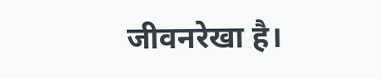जीवनरेखा है।